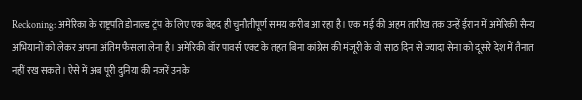Reckoning: अमेरिका के राष्ट्रपति डोनाल्ड ट्रंप के लिए एक बेहद ही चुनौतीपूर्ण समय करीब आ रहा है। एक मई की अहम तारीख तक उन्हें ईरान में अमेरिकी सैन्य अभियानों को लेकर अपना अंतिम फैसला लेना है। अमेरिकी वॉर पावर्स एक्ट के तहत बिना कांग्रेस की मंजूरी के वो साठ दिन से ज्यादा सेना को दूसरे देश में तैनात नहीं रख सकते। ऐसे में अब पूरी दुनिया की नजरें उनके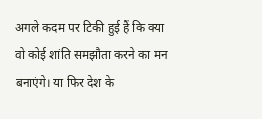अगले कदम पर टिकी हुई हैं कि क्या वो कोई शांति समझौता करने का मन बनाएंगे। या फिर देश के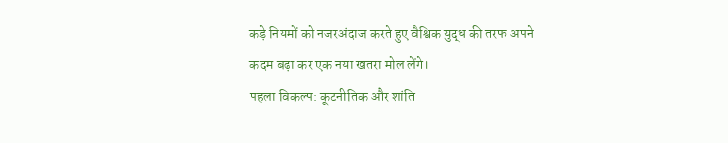कड़े नियमों को नजरअंदाज करते हुए वैश्विक युद्ध की तरफ अपने कदम बढ़ा कर एक नया खतरा मोल लेंगे।
पहला विकल्प: कूटनीतिक और शांति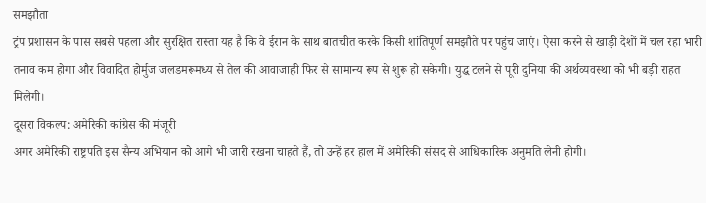समझौता
ट्रंप प्रशासन के पास सबसे पहला और सुरक्षित रास्ता यह है कि वे ईरान के साथ बातचीत करके किसी शांतिपूर्ण समझौते पर पहुंच जाएं। ऐसा करने से खाड़ी देशों में चल रहा भारी तनाव कम होगा और विवादित होर्मुज जलडमरूमध्य से तेल की आवाजाही फिर से सामान्य रूप से शुरू हो सकेगी। युद्ध टलने से पूरी दुनिया की अर्थव्यवस्था को भी बड़ी राहत मिलेगी।
दूसरा विकल्प: अमेरिकी कांग्रेस की मंजूरी
अगर अमेरिकी राष्ट्रपति इस सैन्य अभियान को आगे भी जारी रखना चाहते हैं, तो उन्हें हर हाल में अमेरिकी संसद से आधिकारिक अनुमति लेनी होगी।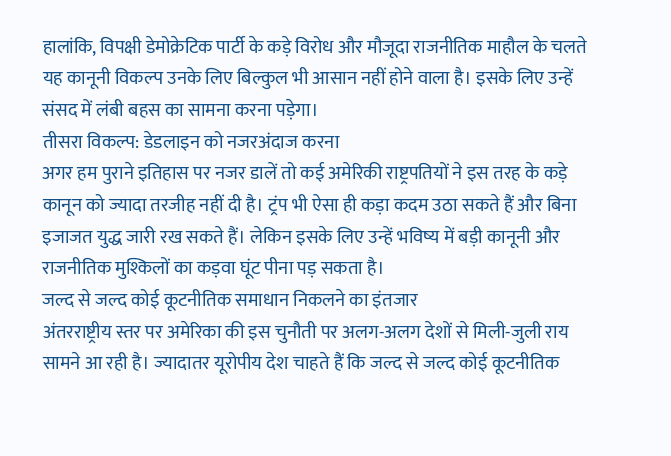हालांकि, विपक्षी डेमोक्रेटिक पार्टी के कड़े विरोध और मौजूदा राजनीतिक माहौल के चलते यह कानूनी विकल्प उनके लिए बिल्कुल भी आसान नहीं होने वाला है। इसके लिए उन्हें संसद में लंबी बहस का सामना करना पड़ेगा।
तीसरा विकल्प: डेडलाइन को नजरअंदाज करना
अगर हम पुराने इतिहास पर नजर डालें तो कई अमेरिकी राष्ट्रपतियों ने इस तरह के कड़े कानून को ज्यादा तरजीह नहीं दी है। ट्रंप भी ऐसा ही कड़ा कदम उठा सकते हैं और बिना इजाजत युद्ध जारी रख सकते हैं। लेकिन इसके लिए उन्हें भविष्य में बड़ी कानूनी और राजनीतिक मुश्किलों का कड़वा घूंट पीना पड़ सकता है।
जल्द से जल्द कोई कूटनीतिक समाधान निकलने का इंतजार
अंतरराष्ट्रीय स्तर पर अमेरिका की इस चुनौती पर अलग-अलग देशों से मिली-जुली राय सामने आ रही है। ज्यादातर यूरोपीय देश चाहते हैं कि जल्द से जल्द कोई कूटनीतिक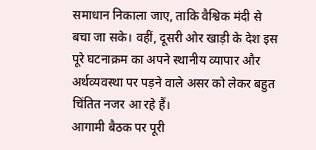समाधान निकाला जाए, ताकि वैश्विक मंदी से बचा जा सके। वहीं, दूसरी ओर खाड़ी के देश इस पूरे घटनाक्रम का अपने स्थानीय व्यापार और अर्थव्यवस्था पर पड़ने वाले असर को लेकर बहुत चिंतित नजर आ रहे हैं।
आगामी बैठक पर पूरी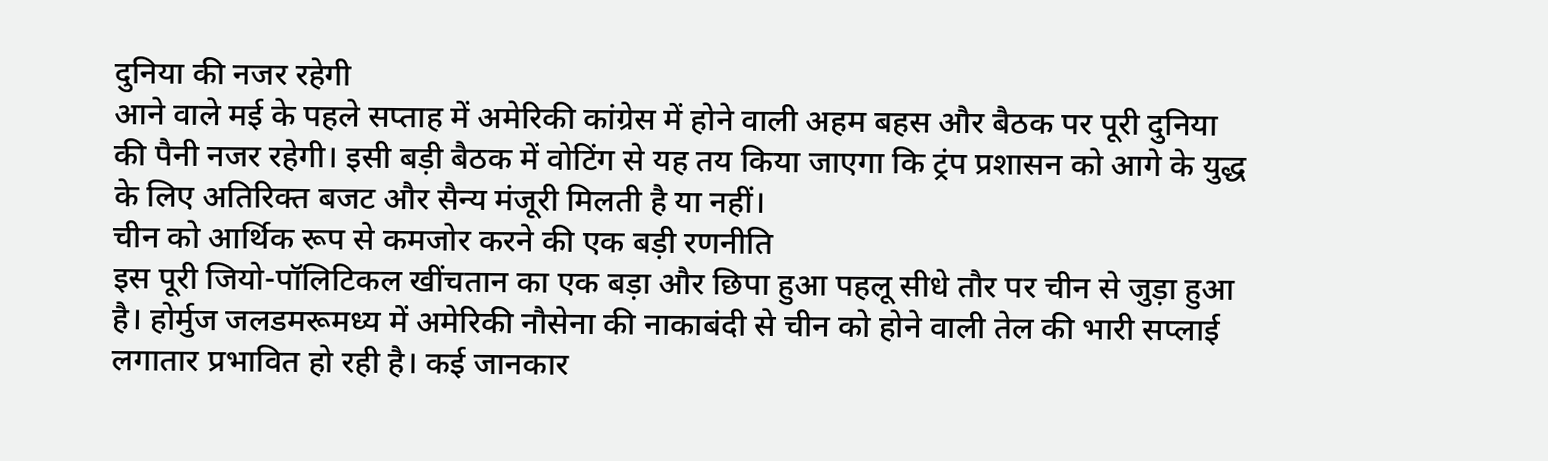दुनिया की नजर रहेगी
आने वाले मई के पहले सप्ताह में अमेरिकी कांग्रेस में होने वाली अहम बहस और बैठक पर पूरी दुनिया की पैनी नजर रहेगी। इसी बड़ी बैठक में वोटिंग से यह तय किया जाएगा कि ट्रंप प्रशासन को आगे के युद्ध के लिए अतिरिक्त बजट और सैन्य मंजूरी मिलती है या नहीं।
चीन को आर्थिक रूप से कमजोर करने की एक बड़ी रणनीति
इस पूरी जियो-पॉलिटिकल खींचतान का एक बड़ा और छिपा हुआ पहलू सीधे तौर पर चीन से जुड़ा हुआ है। होर्मुज जलडमरूमध्य में अमेरिकी नौसेना की नाकाबंदी से चीन को होने वाली तेल की भारी सप्लाई लगातार प्रभावित हो रही है। कई जानकार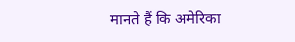मानते हैं कि अमेरिका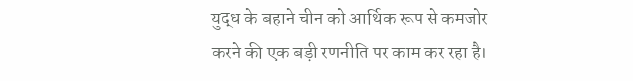युद्ध के बहाने चीन को आर्थिक रूप से कमजोर करने की एक बड़ी रणनीति पर काम कर रहा है।